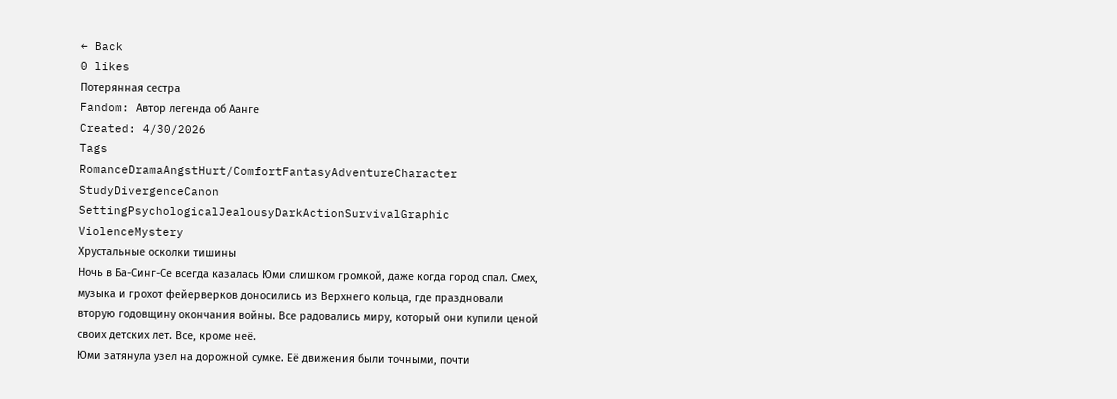← Back
0 likes
Потерянная сестра
Fandom: Автор легенда об Аанге
Created: 4/30/2026
Tags
RomanceDramaAngstHurt/ComfortFantasyAdventureCharacter StudyDivergenceCanon SettingPsychologicalJealousyDarkActionSurvivalGraphic ViolenceMystery
Хрустальные осколки тишины
Ночь в Ба-Синг-Се всегда казалась Юми слишком громкой, даже когда город спал. Смех, музыка и грохот фейерверков доносились из Верхнего кольца, где праздновали вторую годовщину окончания войны. Все радовались миру, который они купили ценой своих детских лет. Все, кроме неё.
Юми затянула узел на дорожной сумке. Её движения были точными, почти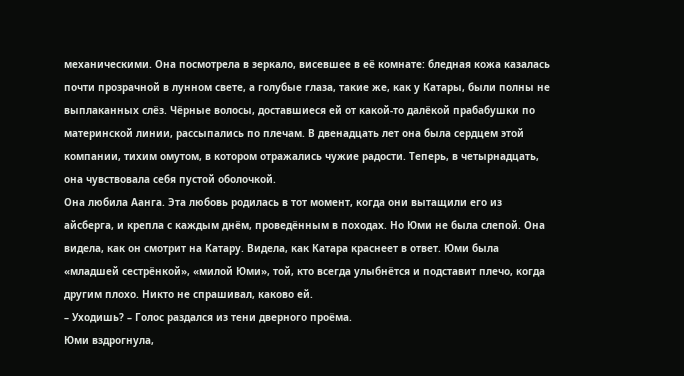механическими. Она посмотрела в зеркало, висевшее в её комнате: бледная кожа казалась почти прозрачной в лунном свете, а голубые глаза, такие же, как у Катары, были полны не выплаканных слёз. Чёрные волосы, доставшиеся ей от какой-то далёкой прабабушки по материнской линии, рассыпались по плечам. В двенадцать лет она была сердцем этой компании, тихим омутом, в котором отражались чужие радости. Теперь, в четырнадцать, она чувствовала себя пустой оболочкой.
Она любила Аанга. Эта любовь родилась в тот момент, когда они вытащили его из айсберга, и крепла с каждым днём, проведённым в походах. Но Юми не была слепой. Она видела, как он смотрит на Катару. Видела, как Катара краснеет в ответ. Юми была «младшей сестрёнкой», «милой Юми», той, кто всегда улыбнётся и подставит плечо, когда другим плохо. Никто не спрашивал, каково ей.
– Уходишь? – Голос раздался из тени дверного проёма.
Юми вздрогнула,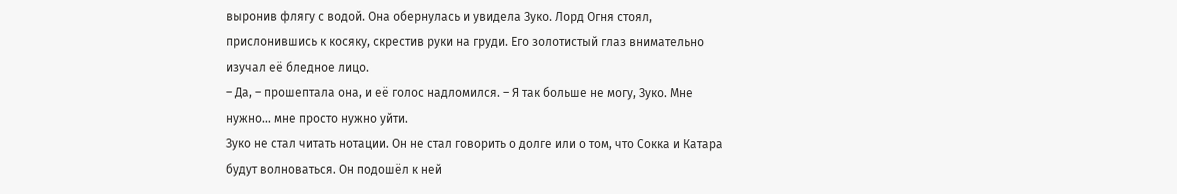выронив флягу с водой. Она обернулась и увидела Зуко. Лорд Огня стоял, прислонившись к косяку, скрестив руки на груди. Его золотистый глаз внимательно изучал её бледное лицо.
– Да, – прошептала она, и её голос надломился. – Я так больше не могу, Зуко. Мне нужно... мне просто нужно уйти.
Зуко не стал читать нотации. Он не стал говорить о долге или о том, что Сокка и Катара будут волноваться. Он подошёл к ней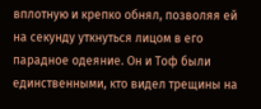вплотную и крепко обнял, позволяя ей на секунду уткнуться лицом в его парадное одеяние. Он и Тоф были единственными, кто видел трещины на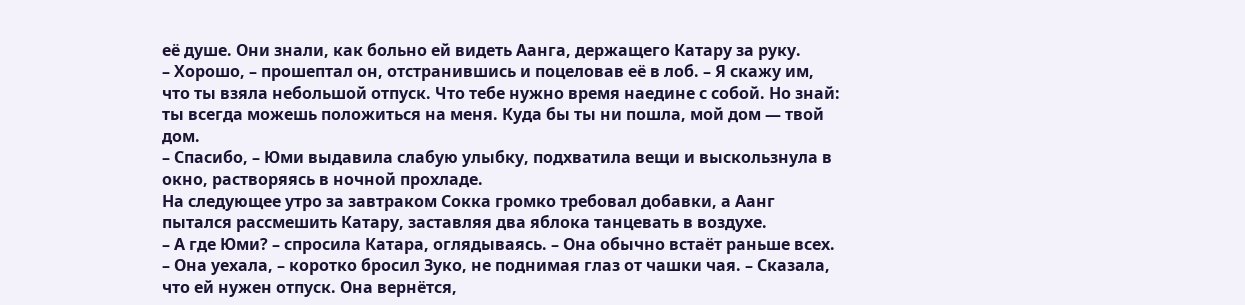её душе. Они знали, как больно ей видеть Аанга, держащего Катару за руку.
– Хорошо, – прошептал он, отстранившись и поцеловав её в лоб. – Я скажу им, что ты взяла небольшой отпуск. Что тебе нужно время наедине с собой. Но знай: ты всегда можешь положиться на меня. Куда бы ты ни пошла, мой дом — твой дом.
– Спасибо, – Юми выдавила слабую улыбку, подхватила вещи и выскользнула в окно, растворяясь в ночной прохладе.
На следующее утро за завтраком Сокка громко требовал добавки, а Аанг пытался рассмешить Катару, заставляя два яблока танцевать в воздухе.
– А где Юми? – спросила Катара, оглядываясь. – Она обычно встаёт раньше всех.
– Она уехала, – коротко бросил Зуко, не поднимая глаз от чашки чая. – Сказала, что ей нужен отпуск. Она вернётся,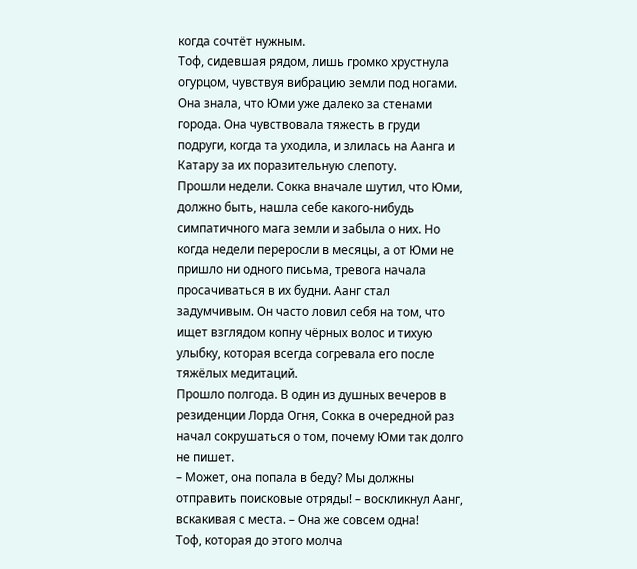когда сочтёт нужным.
Тоф, сидевшая рядом, лишь громко хрустнула огурцом, чувствуя вибрацию земли под ногами. Она знала, что Юми уже далеко за стенами города. Она чувствовала тяжесть в груди подруги, когда та уходила, и злилась на Аанга и Катару за их поразительную слепоту.
Прошли недели. Сокка вначале шутил, что Юми, должно быть, нашла себе какого-нибудь симпатичного мага земли и забыла о них. Но когда недели переросли в месяцы, а от Юми не пришло ни одного письма, тревога начала просачиваться в их будни. Аанг стал задумчивым. Он часто ловил себя на том, что ищет взглядом копну чёрных волос и тихую улыбку, которая всегда согревала его после тяжёлых медитаций.
Прошло полгода. В один из душных вечеров в резиденции Лорда Огня, Сокка в очередной раз начал сокрушаться о том, почему Юми так долго не пишет.
– Может, она попала в беду? Мы должны отправить поисковые отряды! – воскликнул Аанг, вскакивая с места. – Она же совсем одна!
Тоф, которая до этого молча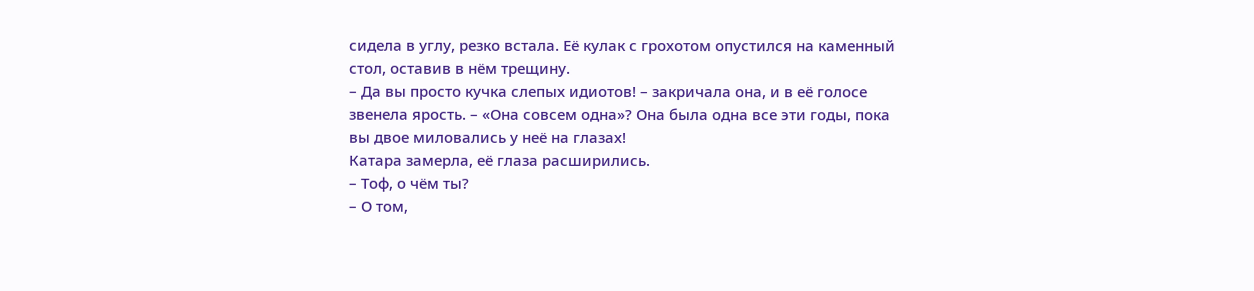сидела в углу, резко встала. Её кулак с грохотом опустился на каменный стол, оставив в нём трещину.
– Да вы просто кучка слепых идиотов! – закричала она, и в её голосе звенела ярость. – «Она совсем одна»? Она была одна все эти годы, пока вы двое миловались у неё на глазах!
Катара замерла, её глаза расширились.
– Тоф, о чём ты?
– О том,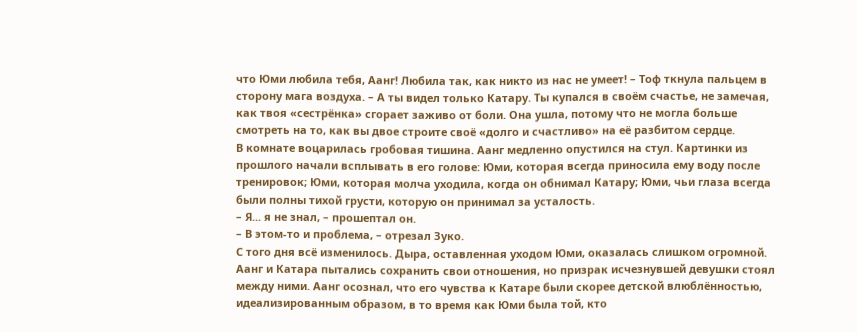что Юми любила тебя, Аанг! Любила так, как никто из нас не умеет! – Тоф ткнула пальцем в сторону мага воздуха. – А ты видел только Катару. Ты купался в своём счастье, не замечая, как твоя «сестрёнка» сгорает заживо от боли. Она ушла, потому что не могла больше смотреть на то, как вы двое строите своё «долго и счастливо» на её разбитом сердце.
В комнате воцарилась гробовая тишина. Аанг медленно опустился на стул. Картинки из прошлого начали всплывать в его голове: Юми, которая всегда приносила ему воду после тренировок; Юми, которая молча уходила, когда он обнимал Катару; Юми, чьи глаза всегда были полны тихой грусти, которую он принимал за усталость.
– Я... я не знал, – прошептал он.
– В этом-то и проблема, – отрезал Зуко.
С того дня всё изменилось. Дыра, оставленная уходом Юми, оказалась слишком огромной. Аанг и Катара пытались сохранить свои отношения, но призрак исчезнувшей девушки стоял между ними. Аанг осознал, что его чувства к Катаре были скорее детской влюблённостью, идеализированным образом, в то время как Юми была той, кто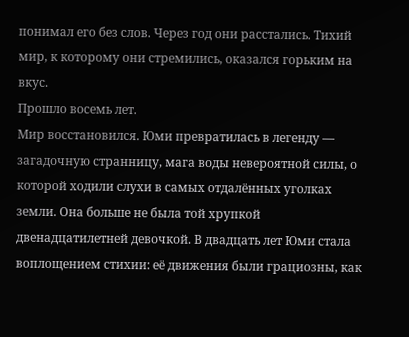понимал его без слов. Через год они расстались. Тихий мир, к которому они стремились, оказался горьким на вкус.
Прошло восемь лет.
Мир восстановился. Юми превратилась в легенду — загадочную странницу, мага воды невероятной силы, о которой ходили слухи в самых отдалённых уголках земли. Она больше не была той хрупкой двенадцатилетней девочкой. В двадцать лет Юми стала воплощением стихии: её движения были грациозны, как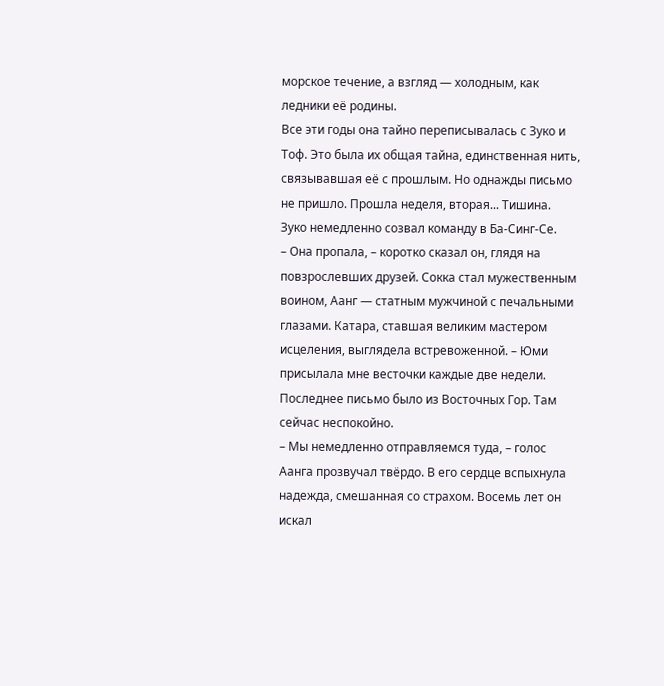морское течение, а взгляд — холодным, как ледники её родины.
Все эти годы она тайно переписывалась с Зуко и Тоф. Это была их общая тайна, единственная нить, связывавшая её с прошлым. Но однажды письмо не пришло. Прошла неделя, вторая... Тишина.
Зуко немедленно созвал команду в Ба-Синг-Се.
– Она пропала, – коротко сказал он, глядя на повзрослевших друзей. Сокка стал мужественным воином, Аанг — статным мужчиной с печальными глазами. Катара, ставшая великим мастером исцеления, выглядела встревоженной. – Юми присылала мне весточки каждые две недели. Последнее письмо было из Восточных Гор. Там сейчас неспокойно.
– Мы немедленно отправляемся туда, – голос Аанга прозвучал твёрдо. В его сердце вспыхнула надежда, смешанная со страхом. Восемь лет он искал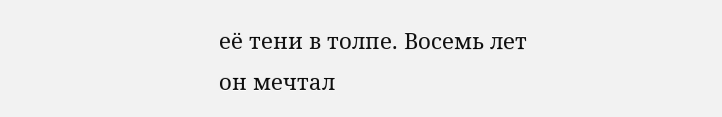её тени в толпе. Восемь лет он мечтал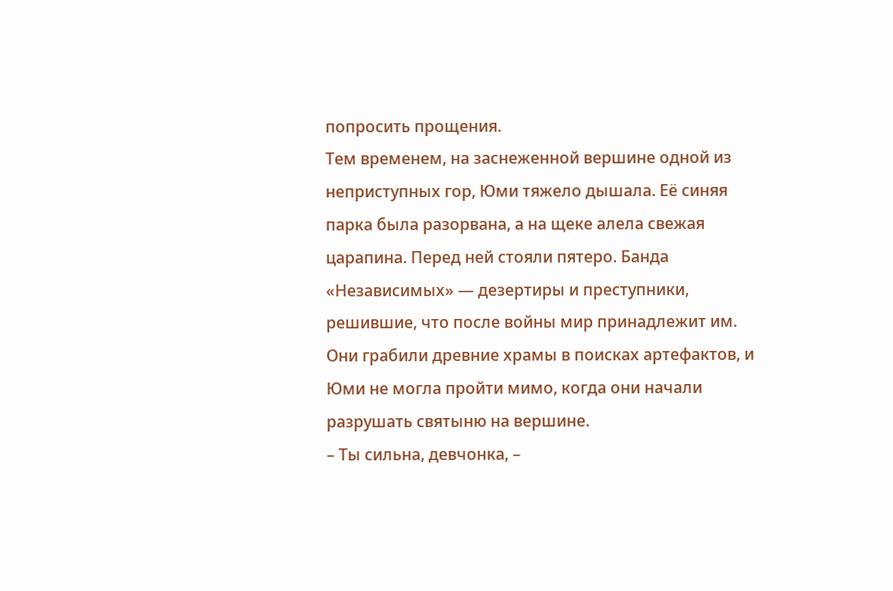попросить прощения.
Тем временем, на заснеженной вершине одной из неприступных гор, Юми тяжело дышала. Её синяя парка была разорвана, а на щеке алела свежая царапина. Перед ней стояли пятеро. Банда «Независимых» — дезертиры и преступники, решившие, что после войны мир принадлежит им. Они грабили древние храмы в поисках артефактов, и Юми не могла пройти мимо, когда они начали разрушать святыню на вершине.
– Ты сильна, девчонка, –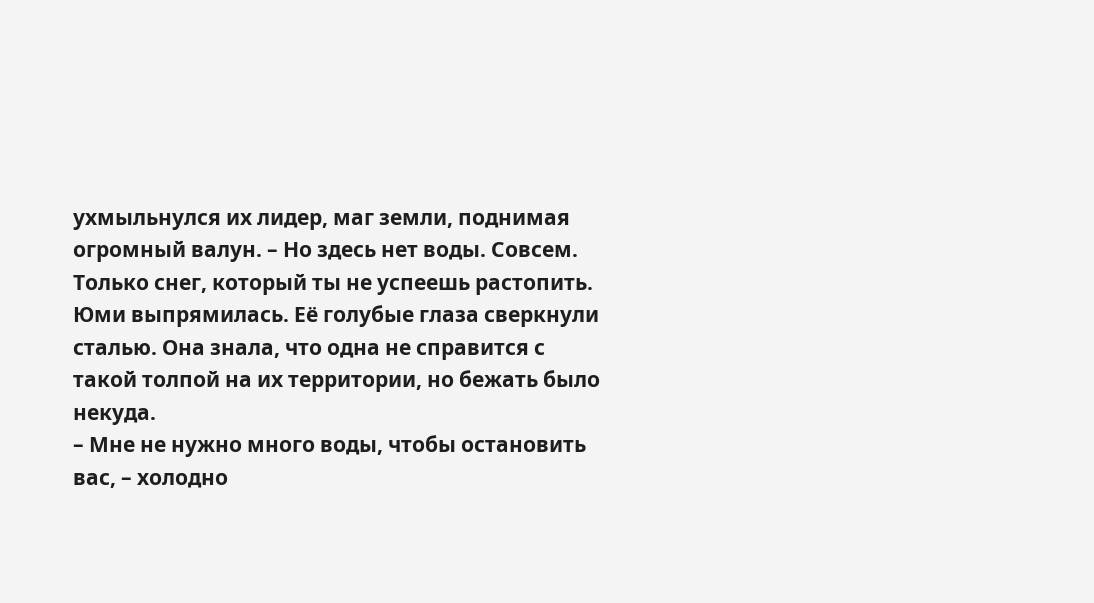ухмыльнулся их лидер, маг земли, поднимая огромный валун. – Но здесь нет воды. Совсем. Только снег, который ты не успеешь растопить.
Юми выпрямилась. Её голубые глаза сверкнули сталью. Она знала, что одна не справится с такой толпой на их территории, но бежать было некуда.
– Мне не нужно много воды, чтобы остановить вас, – холодно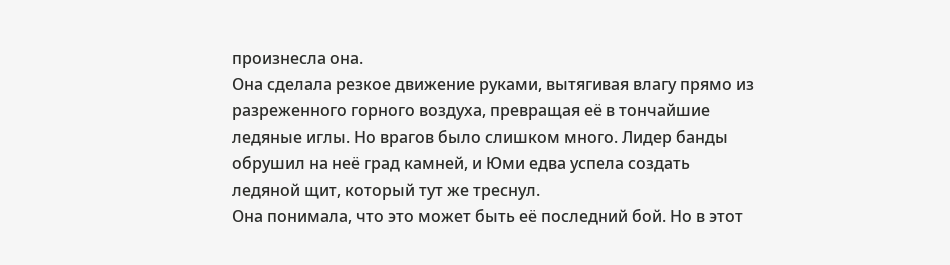произнесла она.
Она сделала резкое движение руками, вытягивая влагу прямо из разреженного горного воздуха, превращая её в тончайшие ледяные иглы. Но врагов было слишком много. Лидер банды обрушил на неё град камней, и Юми едва успела создать ледяной щит, который тут же треснул.
Она понимала, что это может быть её последний бой. Но в этот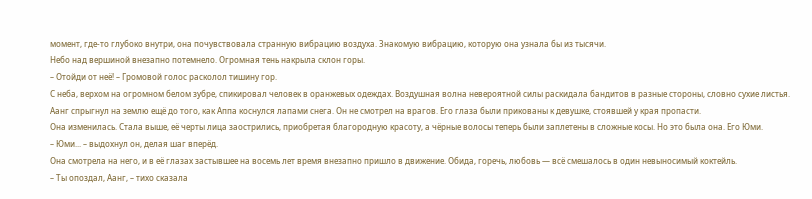момент, где-то глубоко внутри, она почувствовала странную вибрацию воздуха. Знакомую вибрацию, которую она узнала бы из тысячи.
Небо над вершиной внезапно потемнело. Огромная тень накрыла склон горы.
– Отойди от неё! – Громовой голос расколол тишину гор.
С неба, верхом на огромном белом зубре, спикировал человек в оранжевых одеждах. Воздушная волна невероятной силы раскидала бандитов в разные стороны, словно сухие листья.
Аанг спрыгнул на землю ещё до того, как Аппа коснулся лапами снега. Он не смотрел на врагов. Его глаза были прикованы к девушке, стоявшей у края пропасти.
Она изменилась. Стала выше, её черты лица заострились, приобретая благородную красоту, а чёрные волосы теперь были заплетены в сложные косы. Но это была она. Его Юми.
– Юми... – выдохнул он, делая шаг вперёд.
Она смотрела на него, и в её глазах застывшее на восемь лет время внезапно пришло в движение. Обида, горечь, любовь — всё смешалось в один невыносимый коктейль.
– Ты опоздал, Аанг, – тихо сказала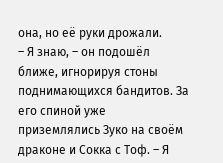она, но её руки дрожали.
– Я знаю, – он подошёл ближе, игнорируя стоны поднимающихся бандитов. За его спиной уже приземлялись Зуко на своём драконе и Сокка с Тоф. – Я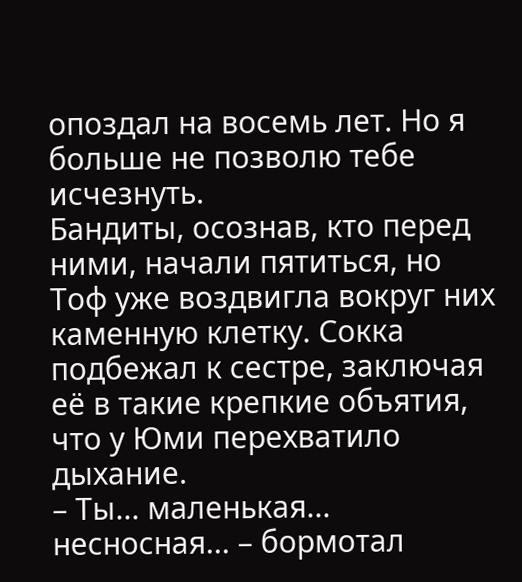опоздал на восемь лет. Но я больше не позволю тебе исчезнуть.
Бандиты, осознав, кто перед ними, начали пятиться, но Тоф уже воздвигла вокруг них каменную клетку. Сокка подбежал к сестре, заключая её в такие крепкие объятия, что у Юми перехватило дыхание.
– Ты... маленькая... несносная... – бормотал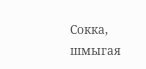Сокка, шмыгая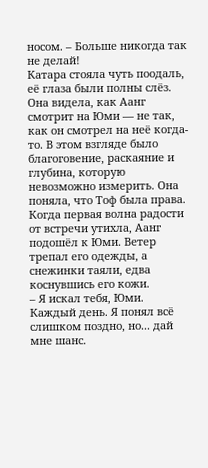носом. – Больше никогда так не делай!
Катара стояла чуть поодаль, её глаза были полны слёз. Она видела, как Аанг смотрит на Юми — не так, как он смотрел на неё когда-то. В этом взгляде было благоговение, раскаяние и глубина, которую невозможно измерить. Она поняла, что Тоф была права.
Когда первая волна радости от встречи утихла, Аанг подошёл к Юми. Ветер трепал его одежды, а снежинки таяли, едва коснувшись его кожи.
– Я искал тебя, Юми. Каждый день. Я понял всё слишком поздно, но... дай мне шанс.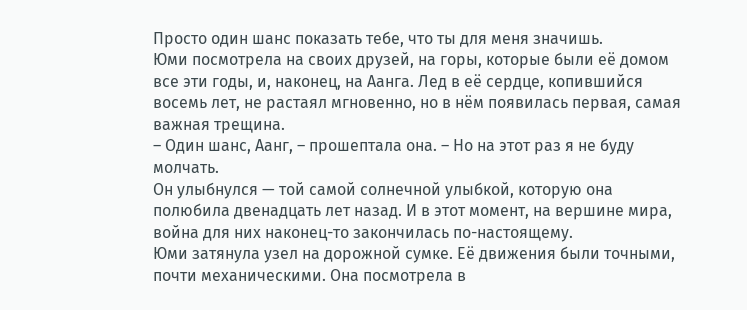Просто один шанс показать тебе, что ты для меня значишь.
Юми посмотрела на своих друзей, на горы, которые были её домом все эти годы, и, наконец, на Аанга. Лед в её сердце, копившийся восемь лет, не растаял мгновенно, но в нём появилась первая, самая важная трещина.
– Один шанс, Аанг, – прошептала она. – Но на этот раз я не буду молчать.
Он улыбнулся — той самой солнечной улыбкой, которую она полюбила двенадцать лет назад. И в этот момент, на вершине мира, война для них наконец-то закончилась по-настоящему.
Юми затянула узел на дорожной сумке. Её движения были точными, почти механическими. Она посмотрела в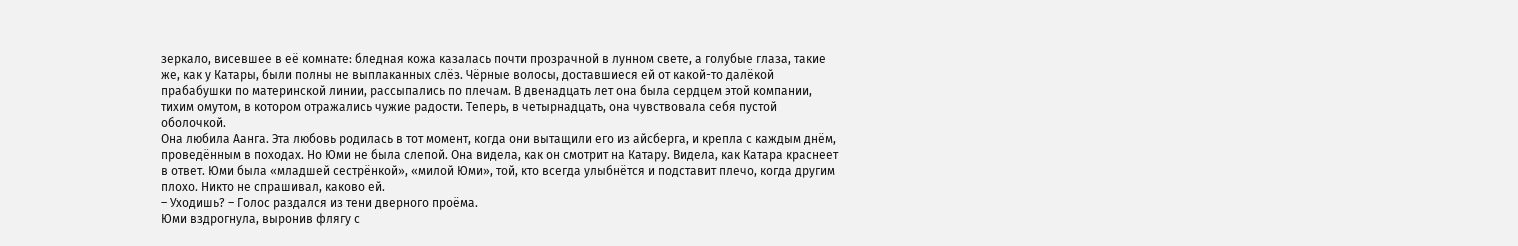зеркало, висевшее в её комнате: бледная кожа казалась почти прозрачной в лунном свете, а голубые глаза, такие же, как у Катары, были полны не выплаканных слёз. Чёрные волосы, доставшиеся ей от какой-то далёкой прабабушки по материнской линии, рассыпались по плечам. В двенадцать лет она была сердцем этой компании, тихим омутом, в котором отражались чужие радости. Теперь, в четырнадцать, она чувствовала себя пустой оболочкой.
Она любила Аанга. Эта любовь родилась в тот момент, когда они вытащили его из айсберга, и крепла с каждым днём, проведённым в походах. Но Юми не была слепой. Она видела, как он смотрит на Катару. Видела, как Катара краснеет в ответ. Юми была «младшей сестрёнкой», «милой Юми», той, кто всегда улыбнётся и подставит плечо, когда другим плохо. Никто не спрашивал, каково ей.
– Уходишь? – Голос раздался из тени дверного проёма.
Юми вздрогнула, выронив флягу с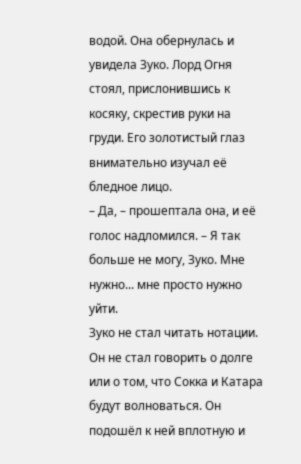водой. Она обернулась и увидела Зуко. Лорд Огня стоял, прислонившись к косяку, скрестив руки на груди. Его золотистый глаз внимательно изучал её бледное лицо.
– Да, – прошептала она, и её голос надломился. – Я так больше не могу, Зуко. Мне нужно... мне просто нужно уйти.
Зуко не стал читать нотации. Он не стал говорить о долге или о том, что Сокка и Катара будут волноваться. Он подошёл к ней вплотную и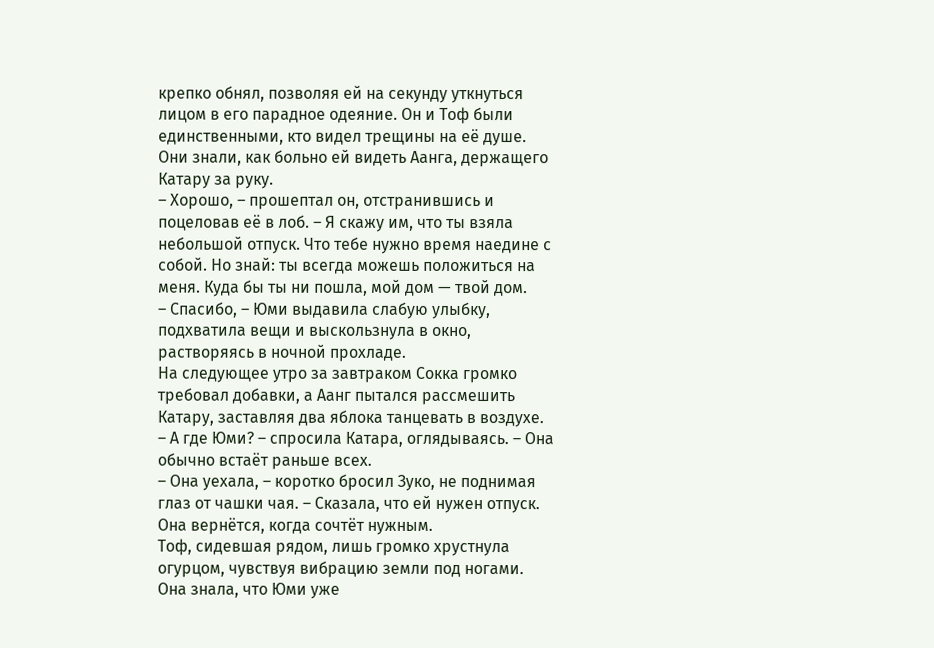крепко обнял, позволяя ей на секунду уткнуться лицом в его парадное одеяние. Он и Тоф были единственными, кто видел трещины на её душе. Они знали, как больно ей видеть Аанга, держащего Катару за руку.
– Хорошо, – прошептал он, отстранившись и поцеловав её в лоб. – Я скажу им, что ты взяла небольшой отпуск. Что тебе нужно время наедине с собой. Но знай: ты всегда можешь положиться на меня. Куда бы ты ни пошла, мой дом — твой дом.
– Спасибо, – Юми выдавила слабую улыбку, подхватила вещи и выскользнула в окно, растворяясь в ночной прохладе.
На следующее утро за завтраком Сокка громко требовал добавки, а Аанг пытался рассмешить Катару, заставляя два яблока танцевать в воздухе.
– А где Юми? – спросила Катара, оглядываясь. – Она обычно встаёт раньше всех.
– Она уехала, – коротко бросил Зуко, не поднимая глаз от чашки чая. – Сказала, что ей нужен отпуск. Она вернётся, когда сочтёт нужным.
Тоф, сидевшая рядом, лишь громко хрустнула огурцом, чувствуя вибрацию земли под ногами. Она знала, что Юми уже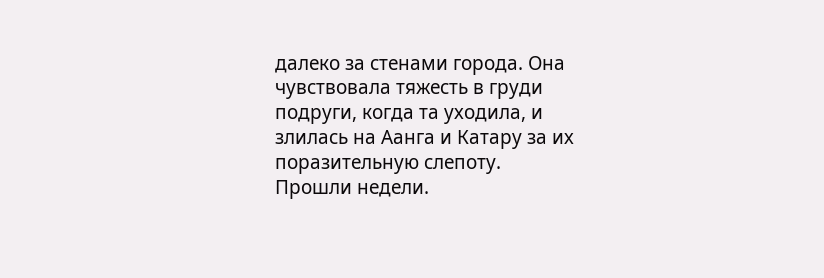далеко за стенами города. Она чувствовала тяжесть в груди подруги, когда та уходила, и злилась на Аанга и Катару за их поразительную слепоту.
Прошли недели.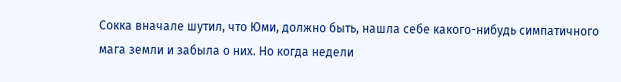Сокка вначале шутил, что Юми, должно быть, нашла себе какого-нибудь симпатичного мага земли и забыла о них. Но когда недели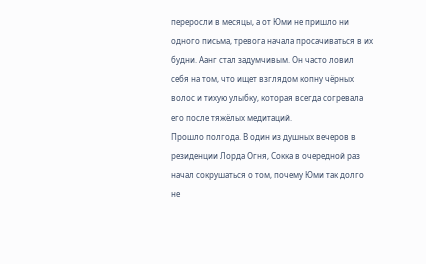переросли в месяцы, а от Юми не пришло ни одного письма, тревога начала просачиваться в их будни. Аанг стал задумчивым. Он часто ловил себя на том, что ищет взглядом копну чёрных волос и тихую улыбку, которая всегда согревала его после тяжёлых медитаций.
Прошло полгода. В один из душных вечеров в резиденции Лорда Огня, Сокка в очередной раз начал сокрушаться о том, почему Юми так долго не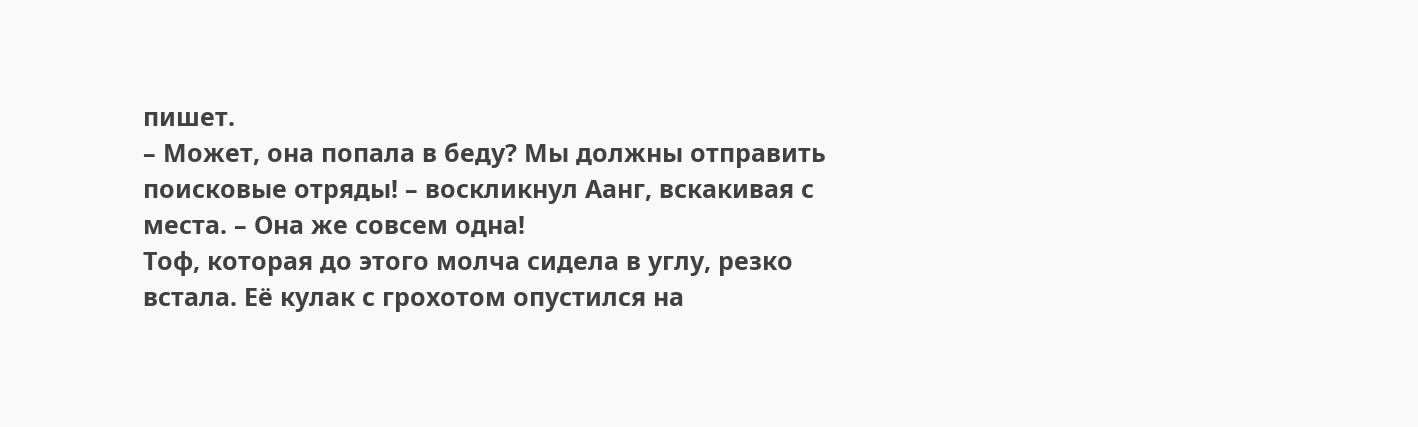пишет.
– Может, она попала в беду? Мы должны отправить поисковые отряды! – воскликнул Аанг, вскакивая с места. – Она же совсем одна!
Тоф, которая до этого молча сидела в углу, резко встала. Её кулак с грохотом опустился на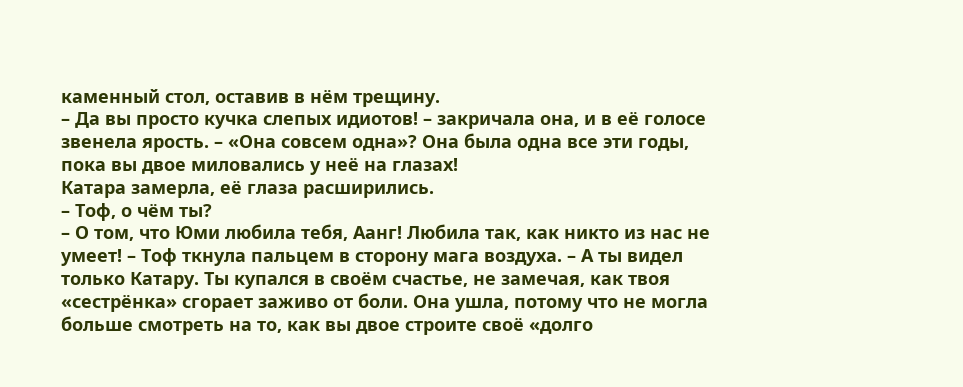каменный стол, оставив в нём трещину.
– Да вы просто кучка слепых идиотов! – закричала она, и в её голосе звенела ярость. – «Она совсем одна»? Она была одна все эти годы, пока вы двое миловались у неё на глазах!
Катара замерла, её глаза расширились.
– Тоф, о чём ты?
– О том, что Юми любила тебя, Аанг! Любила так, как никто из нас не умеет! – Тоф ткнула пальцем в сторону мага воздуха. – А ты видел только Катару. Ты купался в своём счастье, не замечая, как твоя «сестрёнка» сгорает заживо от боли. Она ушла, потому что не могла больше смотреть на то, как вы двое строите своё «долго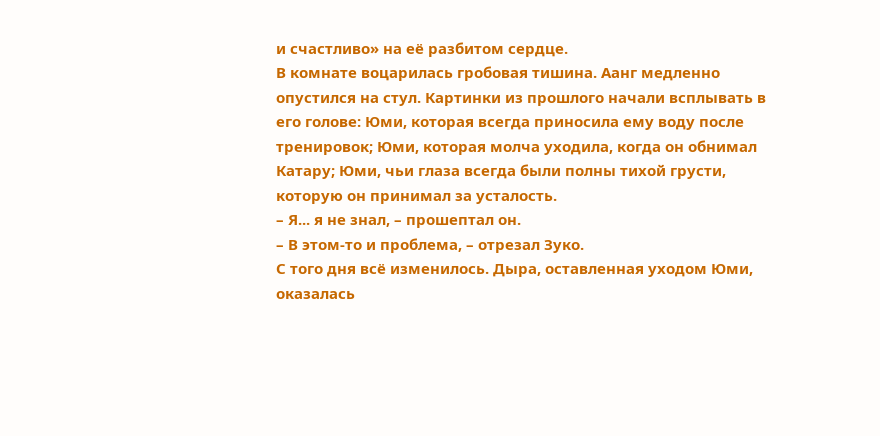и счастливо» на её разбитом сердце.
В комнате воцарилась гробовая тишина. Аанг медленно опустился на стул. Картинки из прошлого начали всплывать в его голове: Юми, которая всегда приносила ему воду после тренировок; Юми, которая молча уходила, когда он обнимал Катару; Юми, чьи глаза всегда были полны тихой грусти, которую он принимал за усталость.
– Я... я не знал, – прошептал он.
– В этом-то и проблема, – отрезал Зуко.
С того дня всё изменилось. Дыра, оставленная уходом Юми, оказалась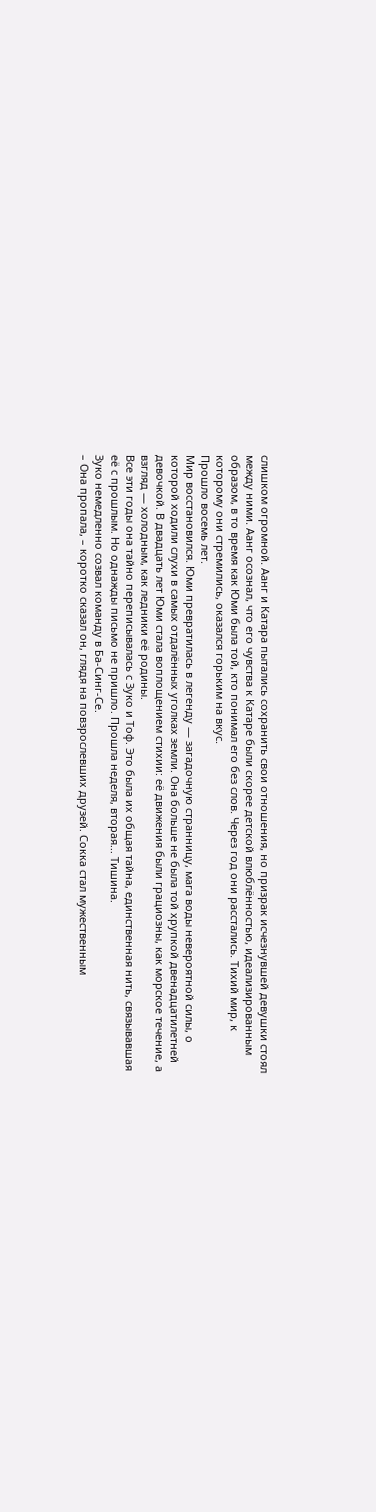слишком огромной. Аанг и Катара пытались сохранить свои отношения, но призрак исчезнувшей девушки стоял между ними. Аанг осознал, что его чувства к Катаре были скорее детской влюблённостью, идеализированным образом, в то время как Юми была той, кто понимал его без слов. Через год они расстались. Тихий мир, к которому они стремились, оказался горьким на вкус.
Прошло восемь лет.
Мир восстановился. Юми превратилась в легенду — загадочную странницу, мага воды невероятной силы, о которой ходили слухи в самых отдалённых уголках земли. Она больше не была той хрупкой двенадцатилетней девочкой. В двадцать лет Юми стала воплощением стихии: её движения были грациозны, как морское течение, а взгляд — холодным, как ледники её родины.
Все эти годы она тайно переписывалась с Зуко и Тоф. Это была их общая тайна, единственная нить, связывавшая её с прошлым. Но однажды письмо не пришло. Прошла неделя, вторая... Тишина.
Зуко немедленно созвал команду в Ба-Синг-Се.
– Она пропала, – коротко сказал он, глядя на повзрослевших друзей. Сокка стал мужественным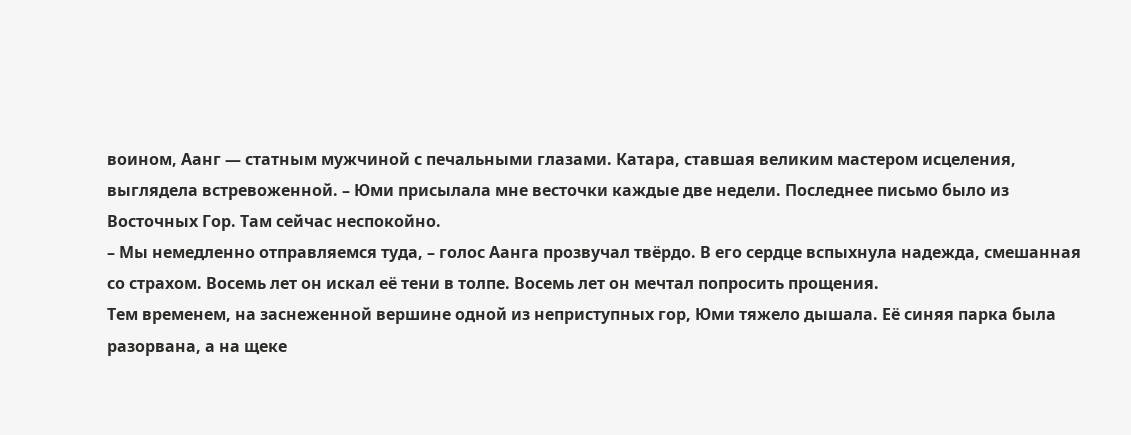воином, Аанг — статным мужчиной с печальными глазами. Катара, ставшая великим мастером исцеления, выглядела встревоженной. – Юми присылала мне весточки каждые две недели. Последнее письмо было из Восточных Гор. Там сейчас неспокойно.
– Мы немедленно отправляемся туда, – голос Аанга прозвучал твёрдо. В его сердце вспыхнула надежда, смешанная со страхом. Восемь лет он искал её тени в толпе. Восемь лет он мечтал попросить прощения.
Тем временем, на заснеженной вершине одной из неприступных гор, Юми тяжело дышала. Её синяя парка была разорвана, а на щеке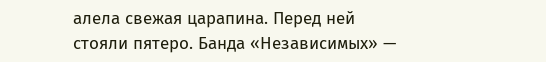алела свежая царапина. Перед ней стояли пятеро. Банда «Независимых» —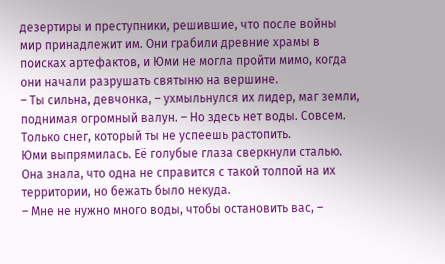дезертиры и преступники, решившие, что после войны мир принадлежит им. Они грабили древние храмы в поисках артефактов, и Юми не могла пройти мимо, когда они начали разрушать святыню на вершине.
– Ты сильна, девчонка, – ухмыльнулся их лидер, маг земли, поднимая огромный валун. – Но здесь нет воды. Совсем. Только снег, который ты не успеешь растопить.
Юми выпрямилась. Её голубые глаза сверкнули сталью. Она знала, что одна не справится с такой толпой на их территории, но бежать было некуда.
– Мне не нужно много воды, чтобы остановить вас, –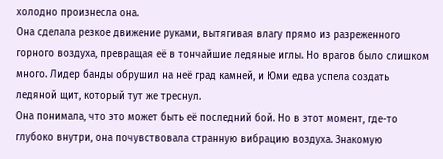холодно произнесла она.
Она сделала резкое движение руками, вытягивая влагу прямо из разреженного горного воздуха, превращая её в тончайшие ледяные иглы. Но врагов было слишком много. Лидер банды обрушил на неё град камней, и Юми едва успела создать ледяной щит, который тут же треснул.
Она понимала, что это может быть её последний бой. Но в этот момент, где-то глубоко внутри, она почувствовала странную вибрацию воздуха. Знакомую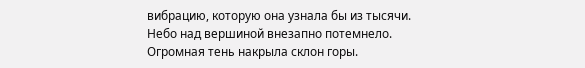вибрацию, которую она узнала бы из тысячи.
Небо над вершиной внезапно потемнело. Огромная тень накрыла склон горы.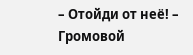– Отойди от неё! – Громовой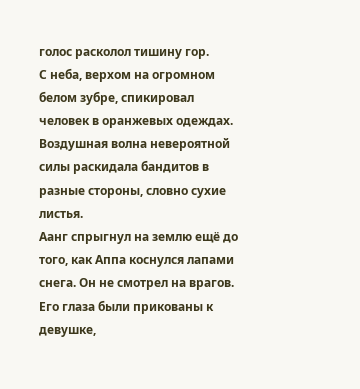голос расколол тишину гор.
С неба, верхом на огромном белом зубре, спикировал человек в оранжевых одеждах. Воздушная волна невероятной силы раскидала бандитов в разные стороны, словно сухие листья.
Аанг спрыгнул на землю ещё до того, как Аппа коснулся лапами снега. Он не смотрел на врагов. Его глаза были прикованы к девушке,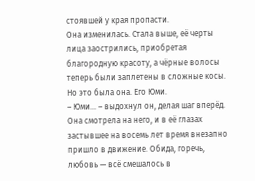стоявшей у края пропасти.
Она изменилась. Стала выше, её черты лица заострились, приобретая благородную красоту, а чёрные волосы теперь были заплетены в сложные косы. Но это была она. Его Юми.
– Юми... – выдохнул он, делая шаг вперёд.
Она смотрела на него, и в её глазах застывшее на восемь лет время внезапно пришло в движение. Обида, горечь, любовь — всё смешалось в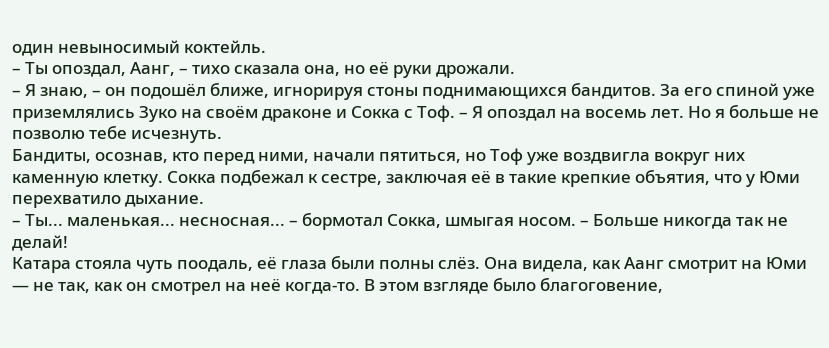один невыносимый коктейль.
– Ты опоздал, Аанг, – тихо сказала она, но её руки дрожали.
– Я знаю, – он подошёл ближе, игнорируя стоны поднимающихся бандитов. За его спиной уже приземлялись Зуко на своём драконе и Сокка с Тоф. – Я опоздал на восемь лет. Но я больше не позволю тебе исчезнуть.
Бандиты, осознав, кто перед ними, начали пятиться, но Тоф уже воздвигла вокруг них каменную клетку. Сокка подбежал к сестре, заключая её в такие крепкие объятия, что у Юми перехватило дыхание.
– Ты... маленькая... несносная... – бормотал Сокка, шмыгая носом. – Больше никогда так не делай!
Катара стояла чуть поодаль, её глаза были полны слёз. Она видела, как Аанг смотрит на Юми — не так, как он смотрел на неё когда-то. В этом взгляде было благоговение,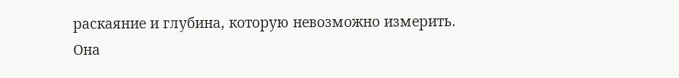раскаяние и глубина, которую невозможно измерить. Она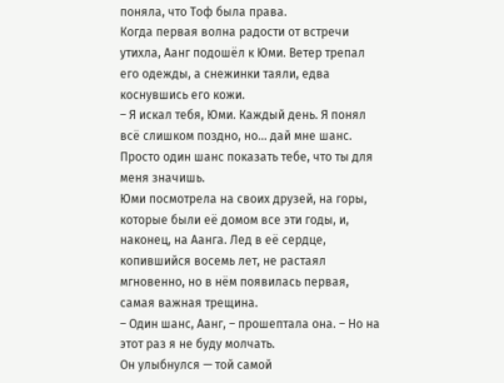поняла, что Тоф была права.
Когда первая волна радости от встречи утихла, Аанг подошёл к Юми. Ветер трепал его одежды, а снежинки таяли, едва коснувшись его кожи.
– Я искал тебя, Юми. Каждый день. Я понял всё слишком поздно, но... дай мне шанс. Просто один шанс показать тебе, что ты для меня значишь.
Юми посмотрела на своих друзей, на горы, которые были её домом все эти годы, и, наконец, на Аанга. Лед в её сердце, копившийся восемь лет, не растаял мгновенно, но в нём появилась первая, самая важная трещина.
– Один шанс, Аанг, – прошептала она. – Но на этот раз я не буду молчать.
Он улыбнулся — той самой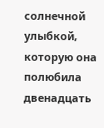солнечной улыбкой, которую она полюбила двенадцать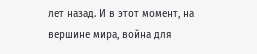лет назад. И в этот момент, на вершине мира, война для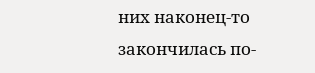них наконец-то закончилась по-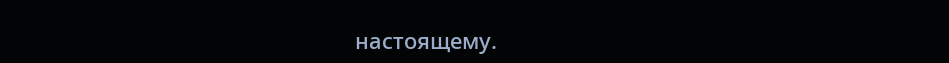настоящему.